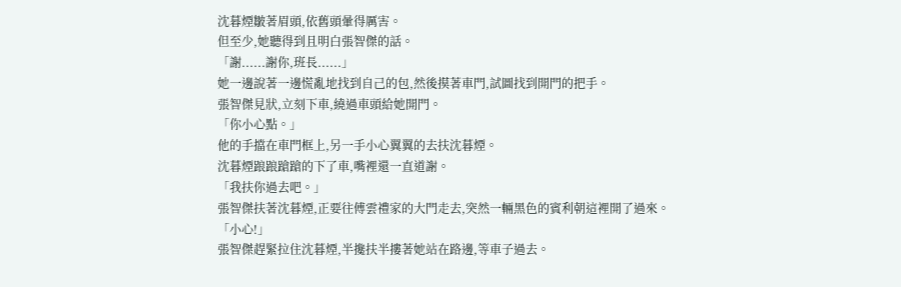沈暮煙皺著眉頭,依舊頭暈得厲害。
但至少,她聽得到且明白張智傑的話。
「謝......謝你,班長......」
她一邊說著一邊慌亂地找到自己的包,然後摸著車門,試圖找到開門的把手。
張智傑見狀,立刻下車,繞過車頭給她開門。
「你小心點。」
他的手擋在車門框上,另一手小心翼翼的去扶沈暮煙。
沈暮煙踉踉蹌蹌的下了車,嘴裡還一直道謝。
「我扶你過去吧。」
張智傑扶著沈暮煙,正要往傅雲禮家的大門走去,突然一輛黑色的賓利朝這裡開了過來。
「小心!」
張智傑趕緊拉住沈暮煙,半攙扶半摟著她站在路邊,等車子過去。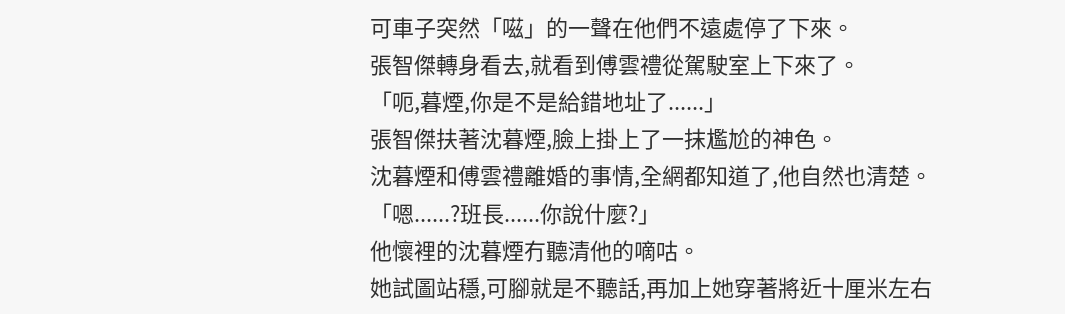可車子突然「嗞」的一聲在他們不遠處停了下來。
張智傑轉身看去,就看到傅雲禮從駕駛室上下來了。
「呃,暮煙,你是不是給錯地址了......」
張智傑扶著沈暮煙,臉上掛上了一抹尷尬的神色。
沈暮煙和傅雲禮離婚的事情,全網都知道了,他自然也清楚。
「嗯......?班長......你說什麼?」
他懷裡的沈暮煙冇聽清他的嘀咕。
她試圖站穩,可腳就是不聽話,再加上她穿著將近十厘米左右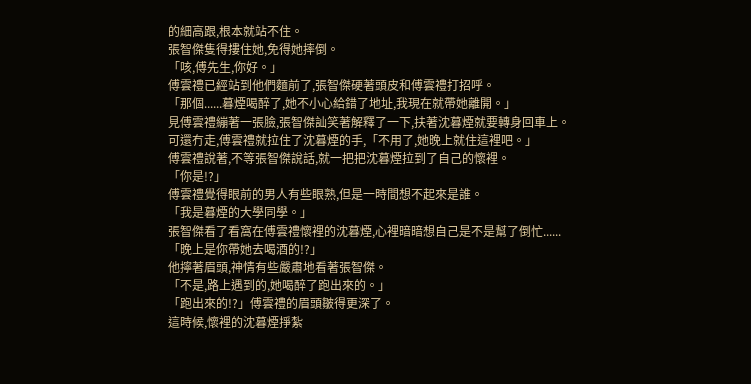的細高跟,根本就站不住。
張智傑隻得摟住她,免得她摔倒。
「咳,傅先生,你好。」
傅雲禮已經站到他們麵前了,張智傑硬著頭皮和傅雲禮打招呼。
「那個......暮煙喝醉了,她不小心給錯了地址,我現在就帶她離開。」
見傅雲禮繃著一張臉,張智傑訕笑著解釋了一下,扶著沈暮煙就要轉身回車上。
可還冇走,傅雲禮就拉住了沈暮煙的手,「不用了,她晚上就住這裡吧。」
傅雲禮說著,不等張智傑說話,就一把把沈暮煙拉到了自己的懷裡。
「你是!?」
傅雲禮覺得眼前的男人有些眼熟,但是一時間想不起來是誰。
「我是暮煙的大學同學。」
張智傑看了看窩在傅雲禮懷裡的沈暮煙,心裡暗暗想自己是不是幫了倒忙......
「晚上是你帶她去喝酒的!?」
他擰著眉頭,神情有些嚴肅地看著張智傑。
「不是,路上遇到的,她喝醉了跑出來的。」
「跑出來的!?」傅雲禮的眉頭皺得更深了。
這時候,懷裡的沈暮煙掙紮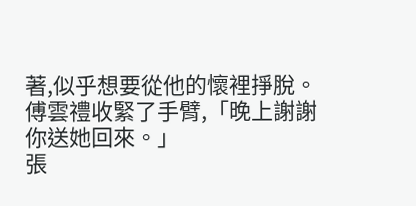著,似乎想要從他的懷裡掙脫。
傅雲禮收緊了手臂,「晚上謝謝你送她回來。」
張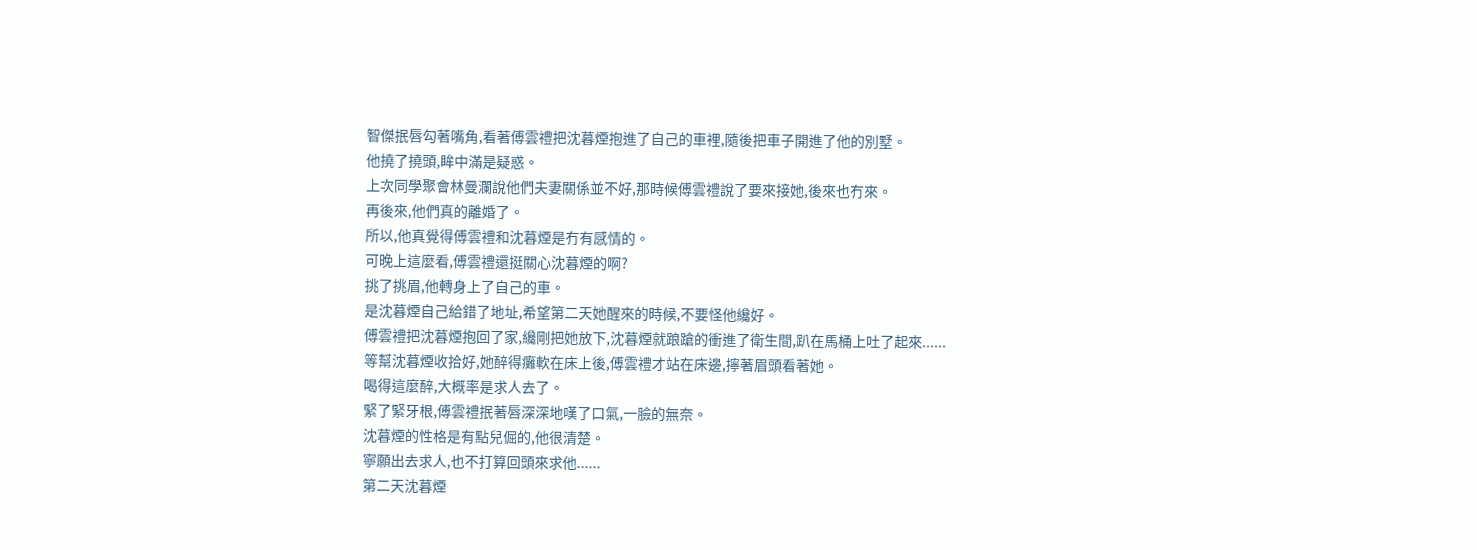智傑抿唇勾著嘴角,看著傅雲禮把沈暮煙抱進了自己的車裡,隨後把車子開進了他的別墅。
他撓了撓頭,眸中滿是疑惑。
上次同學聚會林曼瀾說他們夫妻關係並不好,那時候傅雲禮說了要來接她,後來也冇來。
再後來,他們真的離婚了。
所以,他真覺得傅雲禮和沈暮煙是冇有感情的。
可晚上這麼看,傅雲禮還挺關心沈暮煙的啊?
挑了挑眉,他轉身上了自己的車。
是沈暮煙自己給錯了地址,希望第二天她醒來的時候,不要怪他纔好。
傅雲禮把沈暮煙抱回了家,纔剛把她放下,沈暮煙就踉蹌的衝進了衛生間,趴在馬桶上吐了起來......
等幫沈暮煙收拾好,她醉得癱軟在床上後,傅雲禮才站在床邊,擰著眉頭看著她。
喝得這麼醉,大概率是求人去了。
緊了緊牙根,傅雲禮抿著唇深深地嘆了口氣,一臉的無奈。
沈暮煙的性格是有點兒倔的,他很清楚。
寧願出去求人,也不打算回頭來求他......
第二天沈暮煙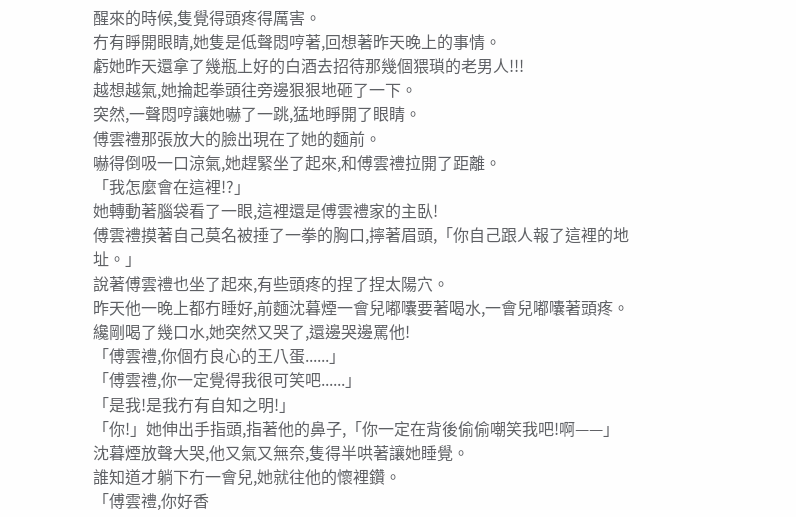醒來的時候,隻覺得頭疼得厲害。
冇有睜開眼睛,她隻是低聲悶哼著,回想著昨天晚上的事情。
虧她昨天還拿了幾瓶上好的白酒去招待那幾個猥瑣的老男人!!!
越想越氣,她掄起拳頭往旁邊狠狠地砸了一下。
突然,一聲悶哼讓她嚇了一跳,猛地睜開了眼睛。
傅雲禮那張放大的臉出現在了她的麵前。
嚇得倒吸一口涼氣,她趕緊坐了起來,和傅雲禮拉開了距離。
「我怎麼會在這裡!?」
她轉動著腦袋看了一眼,這裡還是傅雲禮家的主臥!
傅雲禮摸著自己莫名被捶了一拳的胸口,擰著眉頭,「你自己跟人報了這裡的地址。」
說著傅雲禮也坐了起來,有些頭疼的捏了捏太陽穴。
昨天他一晚上都冇睡好,前麵沈暮煙一會兒嘟囔要著喝水,一會兒嘟囔著頭疼。
纔剛喝了幾口水,她突然又哭了,還邊哭邊罵他!
「傅雲禮,你個冇良心的王八蛋......」
「傅雲禮,你一定覺得我很可笑吧......」
「是我!是我冇有自知之明!」
「你!」她伸出手指頭,指著他的鼻子,「你一定在背後偷偷嘲笑我吧!啊——」
沈暮煙放聲大哭,他又氣又無奈,隻得半哄著讓她睡覺。
誰知道才躺下冇一會兒,她就往他的懷裡鑽。
「傅雲禮,你好香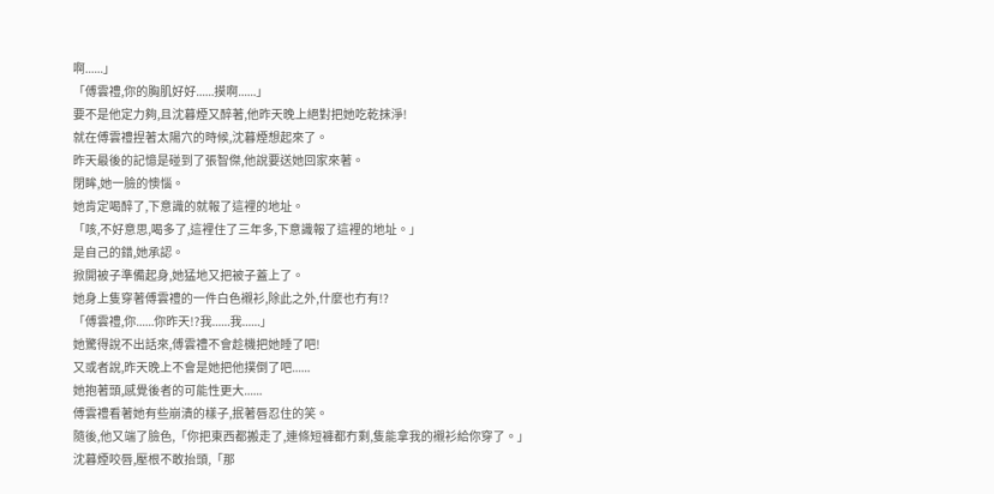啊......」
「傅雲禮,你的胸肌好好......摸啊......」
要不是他定力夠,且沈暮煙又醉著,他昨天晚上絕對把她吃乾抹淨!
就在傅雲禮捏著太陽穴的時候,沈暮煙想起來了。
昨天最後的記憶是碰到了張智傑,他說要送她回家來著。
閉眸,她一臉的懊惱。
她肯定喝醉了,下意識的就報了這裡的地址。
「咳,不好意思,喝多了,這裡住了三年多,下意識報了這裡的地址。」
是自己的錯,她承認。
掀開被子準備起身,她猛地又把被子蓋上了。
她身上隻穿著傅雲禮的一件白色襯衫,除此之外,什麼也冇有!?
「傅雲禮,你......你昨天!?我......我......」
她驚得說不出話來,傅雲禮不會趁機把她睡了吧!
又或者說,昨天晚上不會是她把他撲倒了吧......
她抱著頭,感覺後者的可能性更大......
傅雲禮看著她有些崩潰的樣子,抿著唇忍住的笑。
隨後,他又端了臉色,「你把東西都搬走了,連條短褲都冇剩,隻能拿我的襯衫給你穿了。」
沈暮煙咬唇,壓根不敢抬頭,「那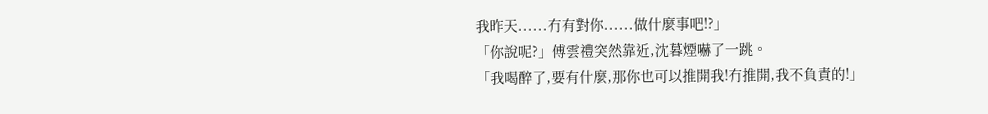我昨天......冇有對你......做什麼事吧!?」
「你說呢?」傅雲禮突然靠近,沈暮煙嚇了一跳。
「我喝醉了,要有什麼,那你也可以推開我!冇推開,我不負責的!」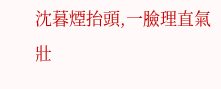沈暮煙抬頭,一臉理直氣壯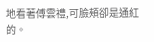地看著傅雲禮,可臉頰卻是通紅的。